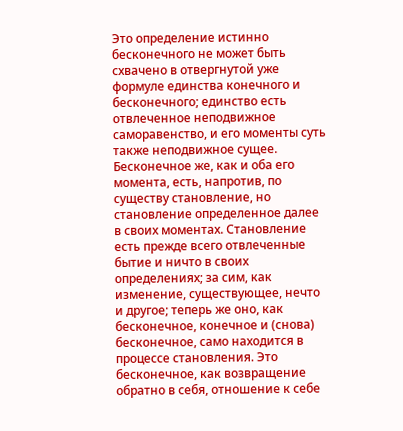Это определение истинно бесконечного не может быть схвачено в отвергнутой уже формуле единства конечного и бесконечного; единство есть отвлеченное неподвижное саморавенство, и его моменты суть также неподвижное сущее. Бесконечное же, как и оба его момента, есть, напротив, по существу становление, но становление определенное далее в своих моментах. Становление есть прежде всего отвлеченные бытие и ничто в своих определениях; за сим, как изменение, существующее, нечто и другое; теперь же оно, как бесконечное, конечное и (снова) бесконечное, само находится в процессе становления. Это бесконечное, как возвращение обратно в себя, отношение к себе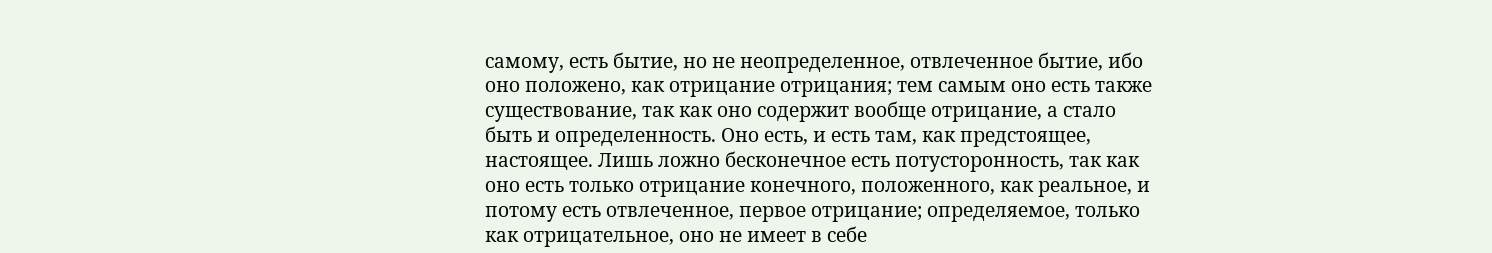самому, есть бытие, но не неопределенное, отвлеченное бытие, ибо оно положено, как отрицание отрицания; тем самым оно есть также существование, так как оно содержит вообще отрицание, а стало быть и определенность. Оно есть, и есть там, как предстоящее, настоящее. Лишь ложно бесконечное есть потусторонность, так как оно есть только отрицание конечного, положенного, как реальное, и потому есть отвлеченное, первое отрицание; определяемое, только как отрицательное, оно не имеет в себе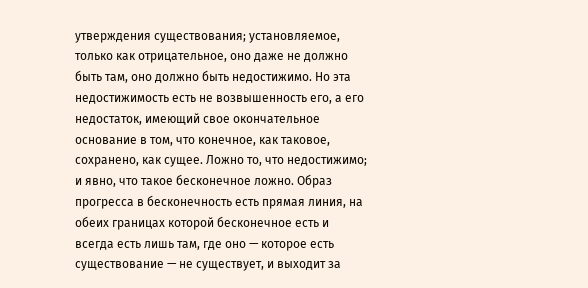утверждения существования; установляемое, только как отрицательное, оно даже не должно быть там, оно должно быть недостижимо. Но эта недостижимость есть не возвышенность его, а его недостаток, имеющий свое окончательное основание в том, что конечное, как таковое, сохранено, как сущее. Ложно то, что недостижимо; и явно, что такое бесконечное ложно. Образ прогресса в бесконечность есть прямая линия, на обеих границах которой бесконечное есть и всегда есть лишь там, где оно — которое есть существование — не существует, и выходит за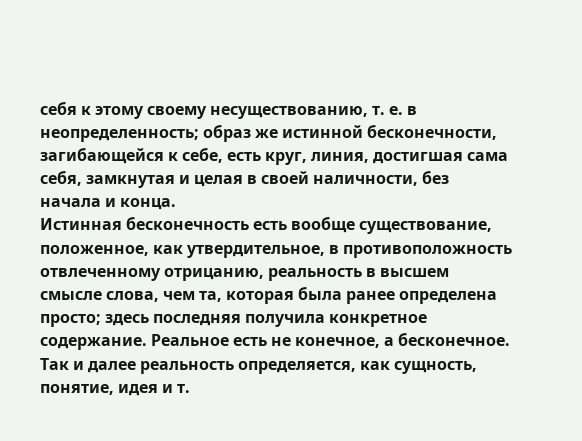себя к этому своему несуществованию, т. е. в неопределенность; образ же истинной бесконечности, загибающейся к себе, есть круг, линия, достигшая сама себя, замкнутая и целая в своей наличности, без начала и конца.
Истинная бесконечность есть вообще существование, положенное, как утвердительное, в противоположность отвлеченному отрицанию, реальность в высшем смысле слова, чем та, которая была ранее определена просто; здесь последняя получила конкретное содержание. Реальное есть не конечное, а бесконечное. Так и далее реальность определяется, как сущность, понятие, идея и т.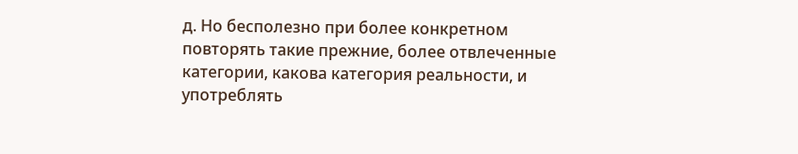д. Но бесполезно при более конкретном повторять такие прежние, более отвлеченные категории, какова категория реальности, и употреблять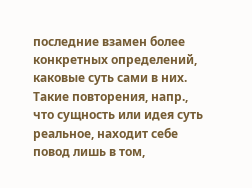последние взамен более конкретных определений, каковые суть сами в них. Такие повторения, напр., что сущность или идея суть реальное, находит себе повод лишь в том,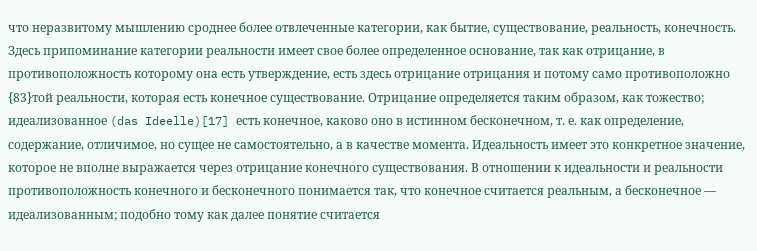что неразвитому мышлению сроднее более отвлеченные категории, как бытие, существование, реальность, конечность.
Здесь припоминание категории реальности имеет свое более определенное основание, так как отрицание, в противоположность которому она есть утверждение, есть здесь отрицание отрицания и потому само противоположно {83}той реальности, которая есть конечное существование. Отрицание определяется таким образом, как тожество; идеализованное (das Ideelle)[17] есть конечное, каково оно в истинном бесконечном, т. е. как определение, содержание, отличимое, но сущее не самостоятельно, а в качестве момента. Идеальность имеет это конкретное значение, которое не вполне выражается через отрицание конечного существования. В отношении к идеальности и реальности противоположность конечного и бесконечного понимается так, что конечное считается реальным, а бесконечное — идеализованным; подобно тому как далее понятие считается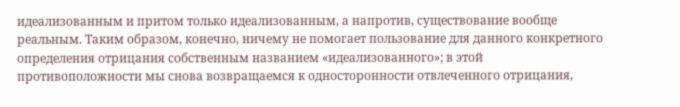идеализованным и притом только идеализованным, а напротив, существование вообще реальным. Таким образом, конечно, ничему не помогает пользование для данного конкретного определения отрицания собственным названием «идеализованного»; в этой противоположности мы снова возвращаемся к односторонности отвлеченного отрицания,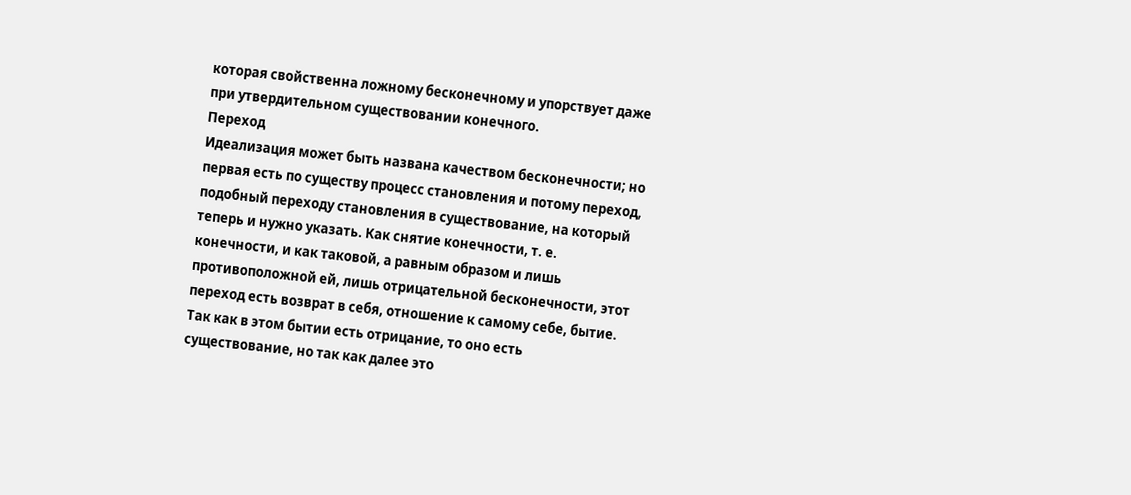которая свойственна ложному бесконечному и упорствует даже при утвердительном существовании конечного.
Переход
Идеализация может быть названа качеством бесконечности; но первая есть по существу процесс становления и потому переход, подобный переходу становления в существование, на который теперь и нужно указать. Как снятие конечности, т. е. конечности, и как таковой, а равным образом и лишь противоположной ей, лишь отрицательной бесконечности, этот переход есть возврат в себя, отношение к самому себе, бытие. Так как в этом бытии есть отрицание, то оно есть существование, но так как далее это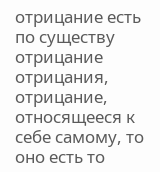отрицание есть по существу отрицание отрицания, отрицание, относящееся к себе самому, то оно есть то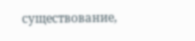существование,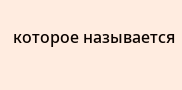которое называется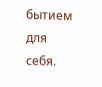бытием для себя.